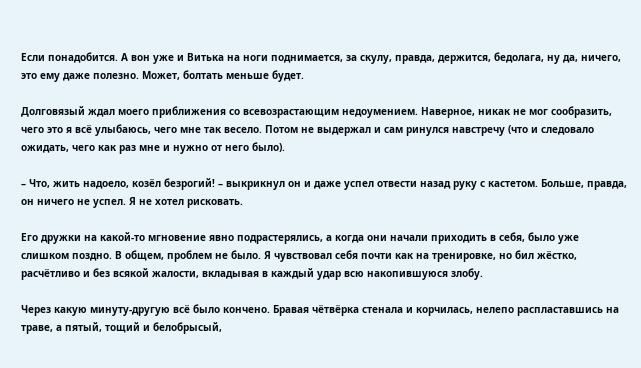Если понадобится. А вон уже и Витька на ноги поднимается, за скулу, правда, держится, бедолага, ну да, ничего, это ему даже полезно. Может, болтать меньше будет.

Долговязый ждал моего приближения со всевозрастающим недоумением. Наверное, никак не мог сообразить, чего это я всё улыбаюсь, чего мне так весело. Потом не выдержал и сам ринулся навстречу (что и следовало ожидать, чего как раз мне и нужно от него было).

– Что, жить надоело, козёл безрогий! – выкрикнул он и даже успел отвести назад руку с кастетом. Больше, правда, он ничего не успел. Я не хотел рисковать.

Его дружки на какой-то мгновение явно подрастерялись, а когда они начали приходить в себя, было уже слишком поздно. В общем, проблем не было. Я чувствовал себя почти как на тренировке, но бил жёстко, расчётливо и без всякой жалости, вкладывая в каждый удар всю накопившуюся злобу.

Через какую минуту-другую всё было кончено. Бравая чётвёрка стенала и корчилась, нелепо распластавшись на траве, а пятый, тощий и белобрысый,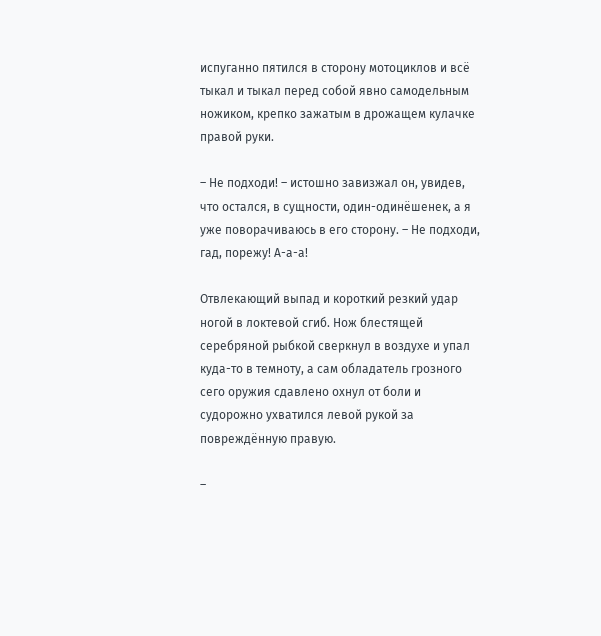испуганно пятился в сторону мотоциклов и всё тыкал и тыкал перед собой явно самодельным ножиком, крепко зажатым в дрожащем кулачке правой руки.

– Не подходи! – истошно завизжал он, увидев, что остался, в сущности, один-одинёшенек, а я уже поворачиваюсь в его сторону. – Не подходи, гад, порежу! А-а-а!

Отвлекающий выпад и короткий резкий удар ногой в локтевой сгиб. Нож блестящей серебряной рыбкой сверкнул в воздухе и упал куда-то в темноту, а сам обладатель грозного сего оружия сдавлено охнул от боли и судорожно ухватился левой рукой за повреждённую правую.

–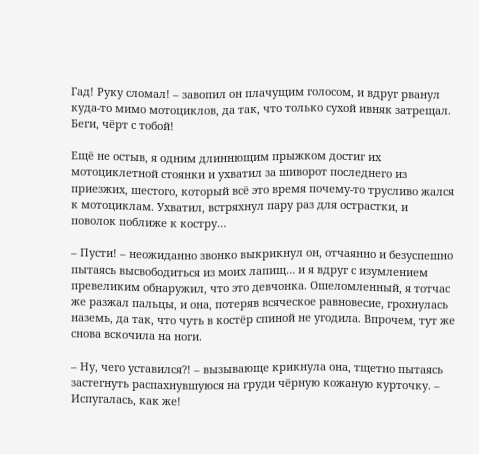Гад! Руку сломал! – завопил он плачущим голосом, и вдруг рванул куда-то мимо мотоциклов, да так, что только сухой ивняк затрещал. Беги, чёрт с тобой!

Ещё не остыв, я одним длиннющим прыжком достиг их мотоциклетной стоянки и ухватил за шиворот последнего из приезжих, шестого, который всё это время почему-то трусливо жался к мотоциклам. Ухватил, встряхнул пару раз для острастки, и поволок поближе к костру…

– Пусти! – неожиданно звонко выкрикнул он, отчаянно и безуспешно пытаясь высвободиться из моих лапищ… и я вдруг с изумлением превеликим обнаружил, что это девчонка. Ошеломленный, я тотчас же разжал пальцы, и она, потеряв всяческое равновесие, грохнулась наземь, да так, что чуть в костёр спиной не угодила. Впрочем, тут же снова вскочила на ноги.

– Ну, чего уставился?! – вызывающе крикнула она, тщетно пытаясь застегнуть распахнувшуюся на груди чёрную кожаную курточку. – Испугалась, как же!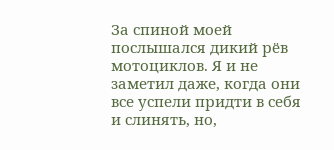За спиной моей послышался дикий рёв мотоциклов. Я и не заметил даже, когда они все успели придти в себя и слинять, но,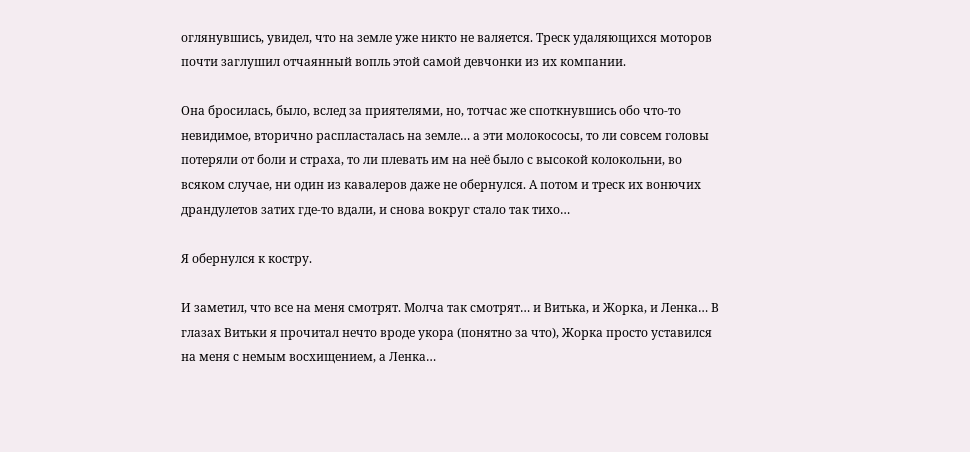оглянувшись, увидел, что на земле уже никто не валяется. Треск удаляющихся моторов почти заглушил отчаянный вопль этой самой девчонки из их компании.

Она бросилась, было, вслед за приятелями, но, тотчас же споткнувшись обо что-то невидимое, вторично распласталась на земле… а эти молокососы, то ли совсем головы потеряли от боли и страха, то ли плевать им на неё было с высокой колокольни, во всяком случае, ни один из кавалеров даже не обернулся. А потом и треск их вонючих драндулетов затих где-то вдали, и снова вокруг стало так тихо…

Я обернулся к костру.

И заметил, что все на меня смотрят. Молча так смотрят… и Витька, и Жорка, и Ленка… В глазах Витьки я прочитал нечто вроде укора (понятно за что), Жорка просто уставился на меня с немым восхищением, а Ленка…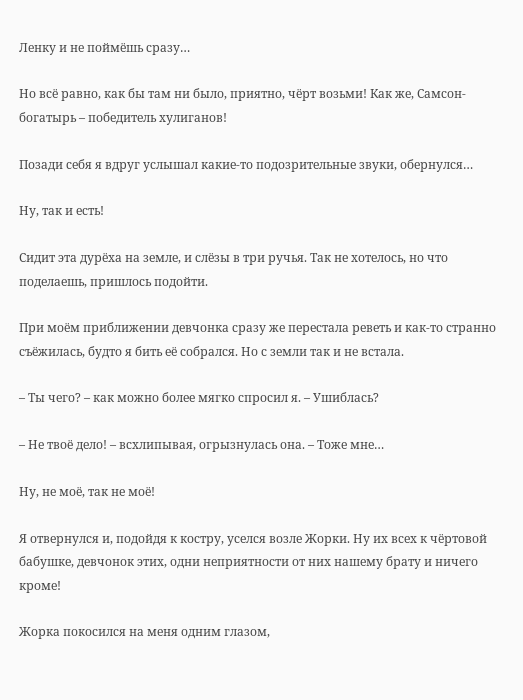Ленку и не поймёшь сразу…

Но всё равно, как бы там ни было, приятно, чёрт возьми! Как же, Самсон-богатырь – победитель хулиганов!

Позади себя я вдруг услышал какие-то подозрительные звуки, обернулся…

Ну, так и есть!

Сидит эта дурёха на земле, и слёзы в три ручья. Так не хотелось, но что поделаешь, пришлось подойти.

При моём приближении девчонка сразу же перестала реветь и как-то странно съёжилась, будто я бить её собрался. Но с земли так и не встала.

– Ты чего? – как можно более мягко спросил я. – Ушиблась?

– Не твоё дело! – всхлипывая, огрызнулась она. – Тоже мне…

Ну, не моё, так не моё!

Я отвернулся и, подойдя к костру, уселся возле Жорки. Ну их всех к чёртовой бабушке, девчонок этих, одни неприятности от них нашему брату и ничего кроме!

Жорка покосился на меня одним глазом,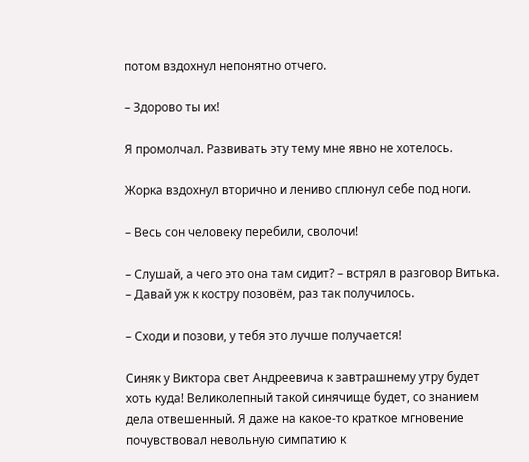потом вздохнул непонятно отчего.

– Здорово ты их!

Я промолчал. Развивать эту тему мне явно не хотелось.

Жорка вздохнул вторично и лениво сплюнул себе под ноги.

– Весь сон человеку перебили, сволочи!

– Слушай, а чего это она там сидит? – встрял в разговор Витька. – Давай уж к костру позовём, раз так получилось.

– Сходи и позови, у тебя это лучше получается!

Синяк у Виктора свет Андреевича к завтрашнему утру будет хоть куда! Великолепный такой синячище будет, со знанием дела отвешенный. Я даже на какое-то краткое мгновение почувствовал невольную симпатию к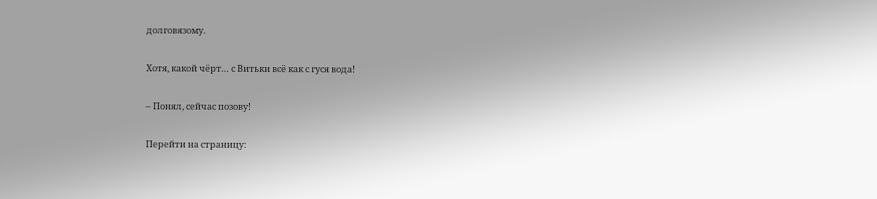долговязому.

Хотя, какой чёрт… с Витьки всё как с гуся вода!

– Понял, сейчас позову!

Перейти на страницу: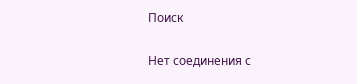Поиск

Нет соединения с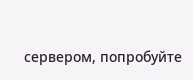сервером, попробуйте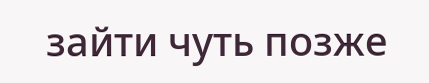зайти чуть позже